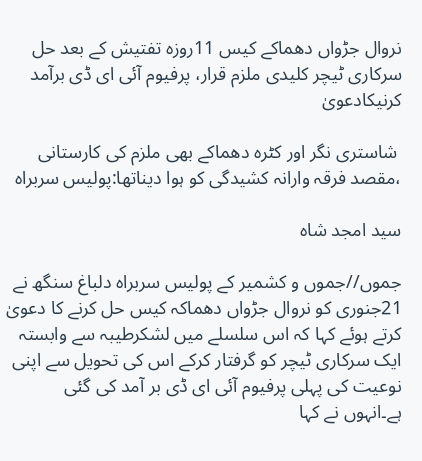نروال جڑواں دھماکے کیس 11روزہ تفتیش کے بعد حل سرکاری ٹیچر کلیدی ملزم قرار، پرفیوم آئی ای ڈی برآمد کرنیکادعویٰ

 شاستری نگر اور کٹرہ دھماکے بھی ملزم کی کارستانی ،مقصد فرقہ وارانہ کشیدگی کو ہوا دیناتھا:پولیس سربراہ

سید امجد شاہ

جموں//جموں و کشمیر کے پولیس سربراہ دلباغ سنگھ نے 21جنوری کو نروال جڑواں دھماکہ کیس حل کرنے کا دعویٰ کرتے ہوئے کہا کہ اس سلسلے میں لشکرطیبہ سے وابستہ ایک سرکاری ٹیچر کو گرفتار کرکے اس کی تحویل سے اپنی نوعیت کی پہلی پرفیوم آئی ای ڈی بر آمد کی گئی ہے۔انہوں نے کہا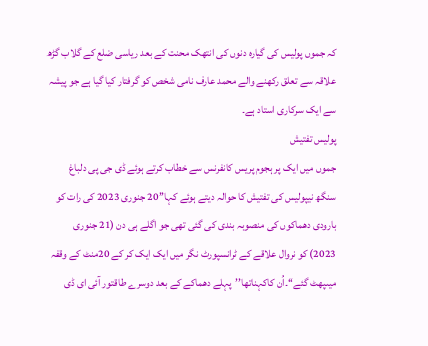کہ جموں پولیس کی گیارہ دنوں کی انتھک محنت کے بعد ریاسی ضلع کے گلاب گڑھ علاقہ سے تعلق رکھنے والے محمد عارف نامی شخص کو گرفتار کیا گیا ہے جو پیشہ سے ایک سرکاری استاد ہے۔
پولیس تفتیش
جموں میں ایک پر ہجوم پریس کانفرنس سے خطاب کرتے ہوئے ڈی جی پی دلباغ سنگھ نیپولیس کی تفتیش کا حوالہ دیتے ہوئے کہا’’20 جنوری 2023 کی رات کو بارودی دھماکوں کی منصوبہ بندی کی گئی تھی جو اگلے ہی دن (21 جنوری 2023) کو نروال علاقے کے ٹرانسپورٹ نگر میں ایک ایک کر کے 20منٹ کے وقفہ میںپھٹ گئے‘‘۔اُن کاکہناتھا’’پہلے دھماکے کے بعد دوسرے طاقتور آئی ای ڈی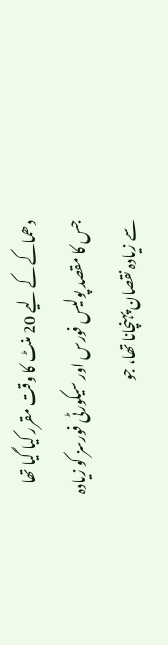دھماکے کے لیے 20 منٹ کا وقت مقرر کیا گیا تھا جس کا مقصد پولیس فورس اور سیکورٹی فورسز کو زیادہ سے زیادہ نقصان پہنچانا تھا، جو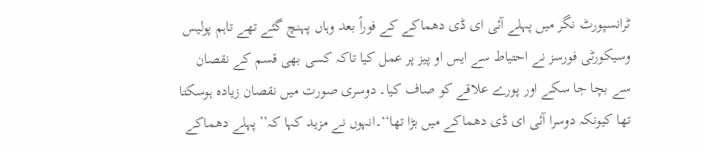ٹرانسپورٹ نگر میں پہلے آئی ای ڈی دھماکے کے فوراً بعد وہاں پہنچ گئے تھے تاہم پولیس وسیکورٹی فورسز نے احتیاط سے ایس او پیز پر عمل کیا تاکہ کسی بھی قسم کے نقصان سے بچا جا سکے اور پورے علاقے کو صاف کیا۔ دوسری صورت میں نقصان زیادہ ہوسکتا تھا کیونکہ دوسرا آئی ای ڈی دھماکے میں بڑا تھا‘‘۔انہوں نے مزید کہا کہ’’پہلے دھماکے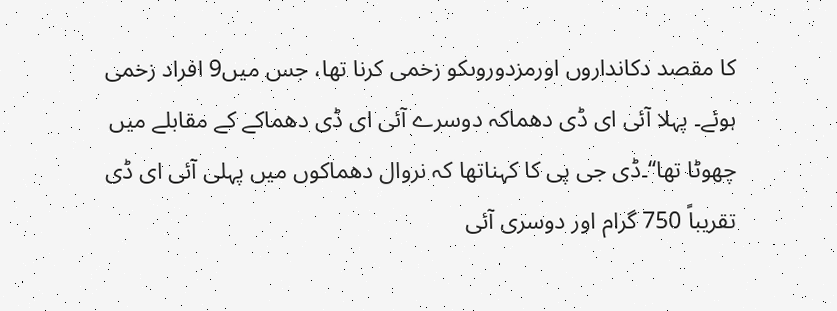کا مقصد دکانداروں اورمزدوروںکو زخمی کرنا تھا، جس میں9 افراد زخمی ہوئے۔ پہلا آئی ای ڈی دھماکہ دوسرے آئی ای ڈی دھماکے کے مقابلے میں چھوٹا تھا‘‘۔ڈی جی پی کا کہناتھا کہ نروال دھماکوں میں پہلی آئی ای ڈی تقریباً 750 گرام اور دوسری آئی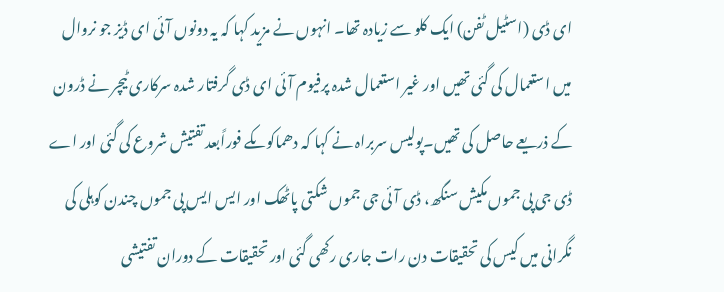ای ڈی (اسٹیل ٹفن) ایک کلو سے زیادہ تھا۔ انہوں نے مزید کہا کہ یہ دونوں آئی ای ڈیز جو نروال میں استعمال کی گئی تھیں اور غیر استعمال شدہ پرفیوم آئی ای ڈی گرفتار شدہ سرکاری ٹیچر نے ڈرون کے ذریعے حاصل کی تھیں۔پولیس سربراہ نے کہا کہ دھماکوںکے فوراًبعد تفتیش شروع کی گئی اور اے ڈی جی پی جموں مکیش سنگھ، ڈی آئی جی جموں شکتی پاٹھک اور ایس ایس پی جموں چندن کوہلی کی نگرانی میں کیس کی تحقیقات دن رات جاری رکھی گئی اور تحقیقات کے دوران تفتیشی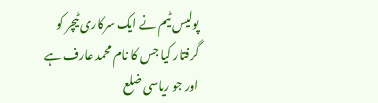پولیس ٹیم نے ایک سرکاری ٹیچر کو گرفتار کیا جس کا نام محمد عارف ہے اور جو ریاسی ضلع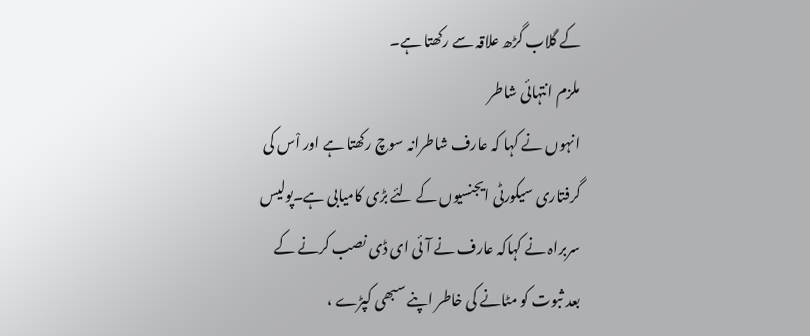کے گلاب گڑھ علاقہ سے رکھتا ہے۔
ملزم انتہائی شاطر
انہوں نے کہا کہ عارف شاطرانہ سوچ رکھتا ہے اور اْس کی گرفتاری سیکورٹی ایجنسیوں کے لئے بڑی کامیابی ہے۔پولیس سربراہ نے کہاکہ عارف نے آئی ای ڈی نصب کرنے کے بعد ثبوت کو مٹانے کی خاطر اپنے سبھی کپڑے ،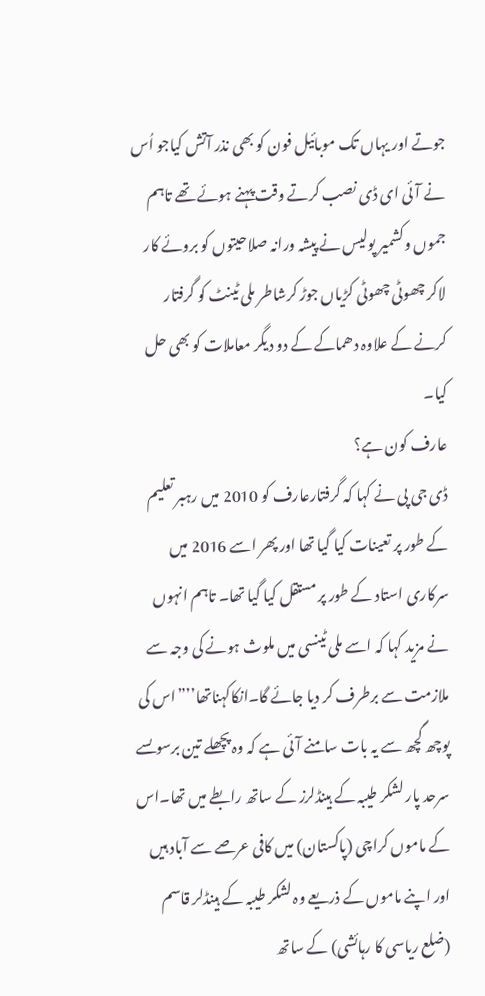جوتے اور یہاں تک موبائیل فون کو بھی نذر آتش کیاجو اُس نے آئی ای ڈی نصب کرتے وقت پہنے ہوئے تھے تاہم جموں وکشمیر پولیس نے پیشہ ورانہ صلاحیتوں کو بروئے کار لاکر چھوٹی چھوٹی کڑیاں جوڑ کرشاطر ملی ٹینٹ کو گرفتار کرنے کے علاوہ دھماکے کے دو دیگر معاملات کو بھی حل کیا۔
عارف کون ہے؟
ڈی جی پی نے کہا کہ گرفتارعارف کو 2010 میں رہبر تعلیم کے طور پر تعینات کیا گیا تھا اور پھر اسے 2016 میں سرکاری استاد کے طور پر مستقل کیا گیا تھا۔ تاہم انہوں نے مزید کہا کہ اسے ملی ٹینسی میں ملوث ہونے کی وجہ سے ملازمت سے برطرف کر دیا جائے گا۔انکاکہناتھا’’”اس کی پوچھ گچھ سے یہ بات سامنے آئی ہے کہ وہ پچھلے تین برسوںسے سرحد پار لشکر طیبہ کے ہینڈلرز کے ساتھ رابطے میں تھا۔اس کے ماموں کراچی (پاکستان) میں کافی عرصے سے آباد ہیں اور اپنے ماموں کے ذریعے وہ لشکر طیبہ کے ہینڈلر قاسم (ضلع ریاسی کا رہائشی) کے ساتھ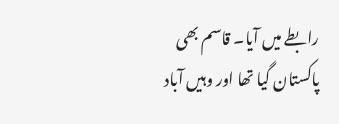رابطے میں آیا۔ قاسم بھی پاکستان گیا تھا اور وہیں آباد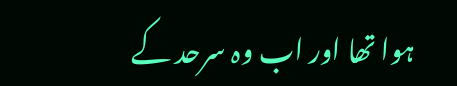ہوا تھا اور اب وہ سرحد کے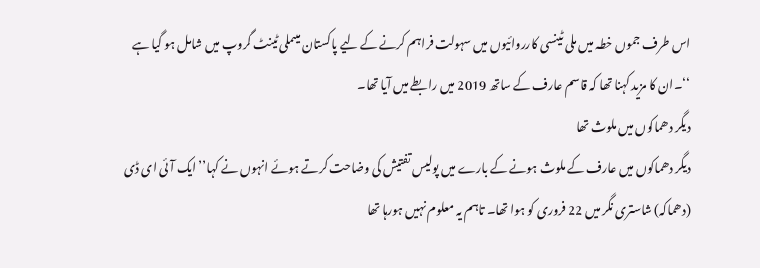اس طرف جموں خطہ میں ملی ٹینسی کارروائیوں میں سہولت فراہم کرنے کے لیے پاکستان میںملی ٹینٹ گروپ میں شامل ہو گیا ہے ‘‘۔ان کا مزید کہنا تھا کہ قاسم عارف کے ساتھ 2019 میں رابطے میں آیا تھا۔
دیگر دھماکوں میں ملوث تھا
دیگر دھماکوں میں عارف کے ملوث ہونے کے بارے میں پولیس تفتیش کی وضاحت کرتے ہوئے انہوں نے کہا’’ایک آئی ای ڈی (دھماکہ) شاستری نگر میں 22 فروری کو ہوا تھا۔ تاہم یہ معلوم نہیں ہورہا تھا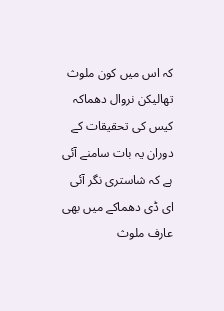کہ اس میں کون ملوث تھالیکن نروال دھماکہ کیس کی تحقیقات کے دوران یہ بات سامنے آئی ہے کہ شاستری نگر آئی ای ڈی دھماکے میں بھی عارف ملوث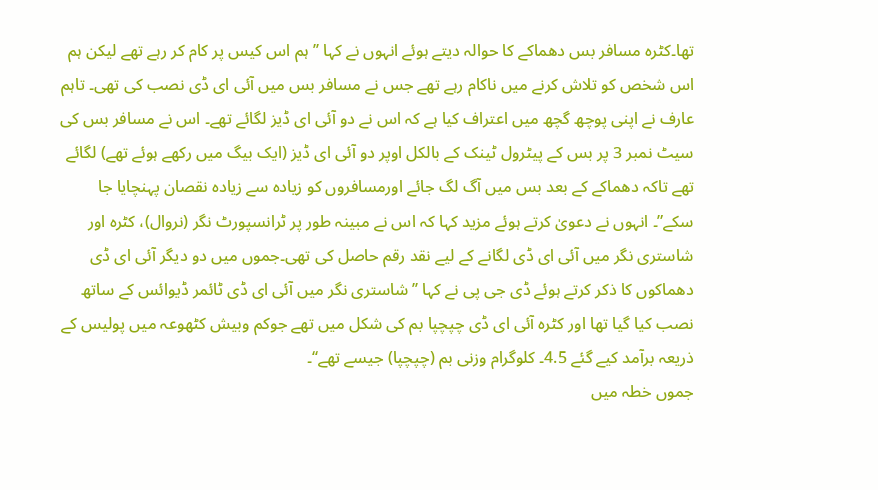تھا۔کٹرہ مسافر بس دھماکے کا حوالہ دیتے ہوئے انہوں نے کہا ’’ہم اس کیس پر کام کر رہے تھے لیکن ہم اس شخص کو تلاش کرنے میں ناکام رہے تھے جس نے مسافر بس میں آئی ای ڈی نصب کی تھی۔ تاہم عارف نے اپنی پوچھ گچھ میں اعتراف کیا ہے کہ اس نے دو آئی ای ڈیز لگائے تھے۔ اس نے مسافر بس کی سیٹ نمبر 3 پر بس کے پیٹرول ٹینک کے بالکل اوپر دو آئی ای ڈیز (ایک بیگ میں رکھے ہوئے تھے) لگائے تھے تاکہ دھماکے کے بعد بس میں آگ لگ جائے اورمسافروں کو زیادہ سے زیادہ نقصان پہنچایا جا سکے”۔ انہوں نے دعویٰ کرتے ہوئے مزید کہا کہ اس نے مبینہ طور پر ٹرانسپورٹ نگر (نروال)، کٹرہ اور شاستری نگر میں آئی ای ڈی لگانے کے لیے نقد رقم حاصل کی تھی۔جموں میں دو دیگر آئی ای ڈی دھماکوں کا ذکر کرتے ہوئے ڈی جی پی نے کہا ’’شاستری نگر میں آئی ای ڈی ٹائمر ڈیوائس کے ساتھ نصب کیا گیا تھا اور کٹرہ آئی ای ڈی چپچپا بم کی شکل میں تھے جوکم وبیش کٹھوعہ میں پولیس کے ذریعہ برآمد کیے گئے 4.5۔ کلوگرام وزنی بم (چپچپا) جیسے تھے‘‘۔
جموں خطہ میں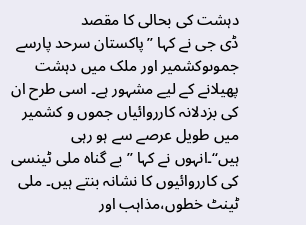دہشت کی بحالی کا مقصد
ڈی جی نے کہا ’’پاکستان سرحد پارسے جموںوکشمیر اور ملک میں دہشت پھیلانے کے لیے مشہور ہے۔ اسی طرح ان کی بزدلانہ کارروائیاں جموں و کشمیر میں طویل عرصے سے ہو رہی ہیں‘‘۔انہوں نے کہا ’’بے گناہ ملی ٹینسی کی کارروائیوں کا نشانہ بنتے ہیں۔ ملی ٹینٹ خطوں،مذاہب اور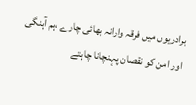برادریوں میں فرقہ وارانہ بھائی چارے ،ہم آہنگی اور امن کو نقصان پہنچانا چاہتے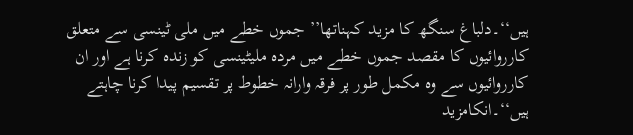ہیں‘‘۔دلباغ سنگھ کا مزید کہناتھا’’ جموں خطے میں ملی ٹینسی سے متعلق کارروائیوں کا مقصد جموں خطے میں مردہ ملیٹینسی کو زندہ کرنا ہے اور ان کارروائیوں سے وہ مکمل طور پر فرقہ وارانہ خطوط پر تقسیم پیدا کرنا چاہتے ہیں‘‘۔انکامزید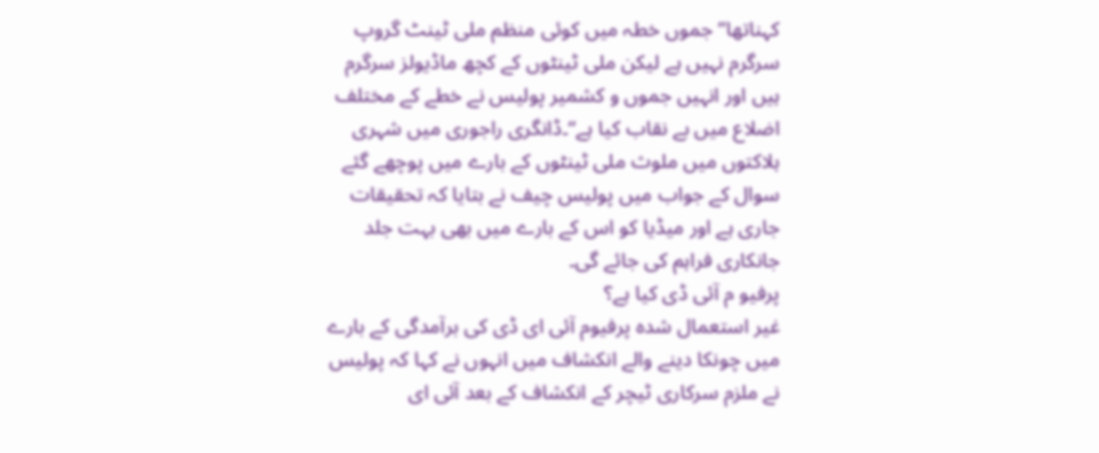کہناتھا’’ جموں خطہ میں کوئی منظم ملی ٹینٹ گروپ سرگرم نہیں ہے لیکن ملی ٹینٹوں کے کچھ ماڈیولز سرگرم ہیں اور انہیں جموں و کشمیر پولیس نے خطے کے مختلف اضلاع میں بے نقاب کیا ہے‘‘۔ڈانگری راجوری میں شہری ہلاکتوں میں ملوث ملی ٹینٹوں کے بارے میں پوچھے گئے سوال کے جواب میں پولیس چیف نے بتایا کہ تحقیقات جاری ہے اور میڈیا کو اس کے بارے میں بھی بہت جلد جانکاری فراہم کی جائے گی۔
پرفیو م آئی ڈی کیا ہے؟
غیر استعمال شدہ پرفیوم آئی ای ڈی کی برآمدگی کے بارے میں چونکا دینے والے انکشاف میں انہوں نے کہا کہ پولیس نے ملزم سرکاری ٹیچر کے انکشاف کے بعد آئی ای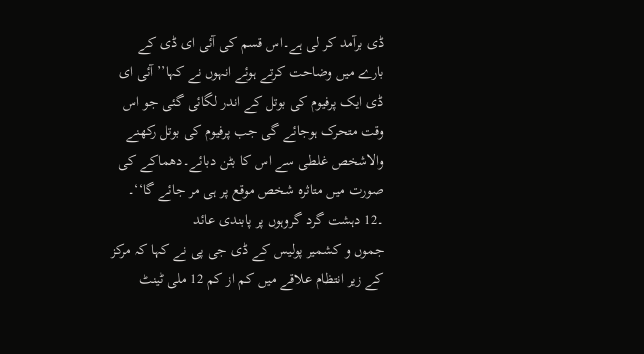ڈی برآمد کر لی ہے۔اس قسم کی آئی ای ڈی کے بارے میں وضاحت کرتے ہوئے انہوں نے کہا’’آئی ای ڈی ایک پرفیوم کی بوتل کے اندر لگائی گئی جو اس وقت متحرک ہوجائے گی جب پرفیوم کی بوتل رکھنے والاشخص غلطی سے اس کا بٹن دبائے۔دھماکے کی صورت میں متاثرہ شخص موقع پر ہی مر جائے گا‘‘۔
۔12 دہشت گرد گروہوں پر پابندی عائد
جموں و کشمیر پولیس کے ڈی جی پی نے کہا کہ مرکز کے زیر انتظام علاقے میں کم از کم 12 ملی ٹینٹ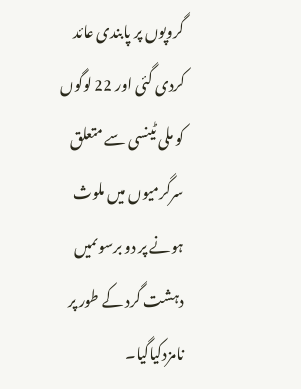گروپوں پر پابندی عائد کردی گئی اور 22 لوگوں کو ملی ٹینسی سے متعلق سرگرمیوں میں ملوث ہونے پر دو برسوںمیں دہشت گرد کے طور پر نامزدکیاگیا۔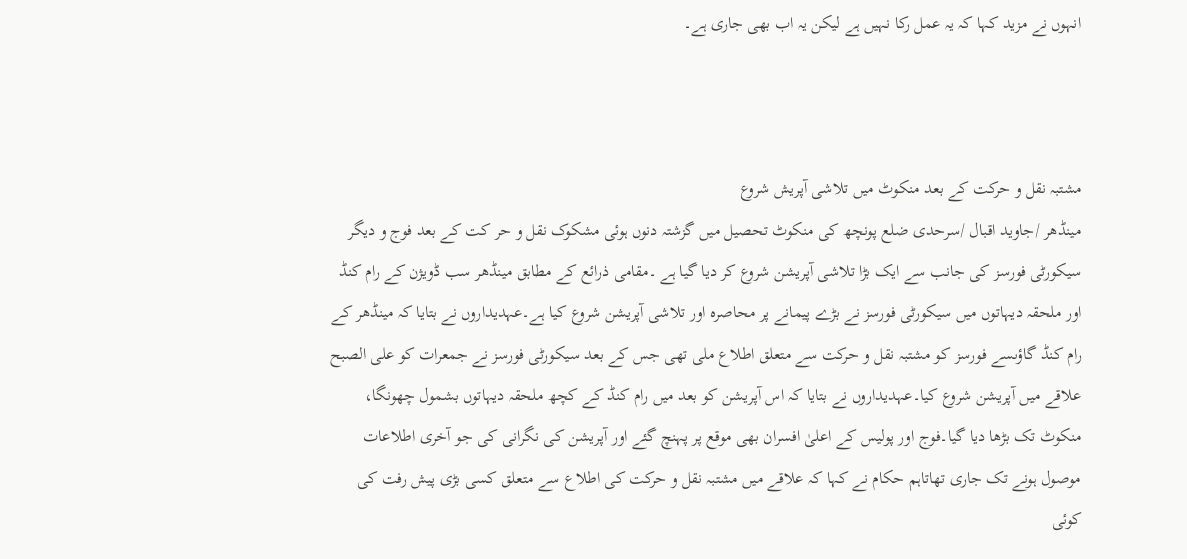انہوں نے مزید کہا کہ یہ عمل رکا نہیں ہے لیکن یہ اب بھی جاری ہے۔



مشتبہ نقل و حرکت کے بعد منکوٹ میں تلاشی آپریش شروع
مینڈھر /جاوید اقبال /سرحدی ضلع پونچھ کی منکوٹ تحصیل میں گزشتہ دنوں ہوئی مشکوک نقل و حر کت کے بعد فوج و دیگر سیکورٹی فورسز کی جانب سے ایک بڑا تلاشی آپریشن شروع کر دیا گیا ہے ۔مقامی ذرائع کے مطابق مینڈھر سب ڈویژن کے رام کنڈ اور ملحقہ دیہاتوں میں سیکورٹی فورسز نے بڑے پیمانے پر محاصرہ اور تلاشی آپریشن شروع کیا ہے۔عہدیداروں نے بتایا کہ مینڈھر کے رام کنڈ گاؤںسے فورسز کو مشتبہ نقل و حرکت سے متعلق اطلاع ملی تھی جس کے بعد سیکورٹی فورسز نے جمعرات کو علی الصبح علاقے میں آپریشن شروع کیا۔عہدیداروں نے بتایا کہ اس آپریشن کو بعد میں رام کنڈ کے کچھ ملحقہ دیہاتوں بشمول چھونگا، منکوٹ تک بڑھا دیا گیا۔فوج اور پولیس کے اعلیٰ افسران بھی موقع پر پہنچ گئے اور آپریشن کی نگرانی کی جو آخری اطلاعات موصول ہونے تک جاری تھاتاہم حکام نے کہا کہ علاقے میں مشتبہ نقل و حرکت کی اطلاع سے متعلق کسی بڑی پیش رفت کی کوئی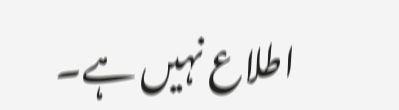اطلاع نہیں ہے۔